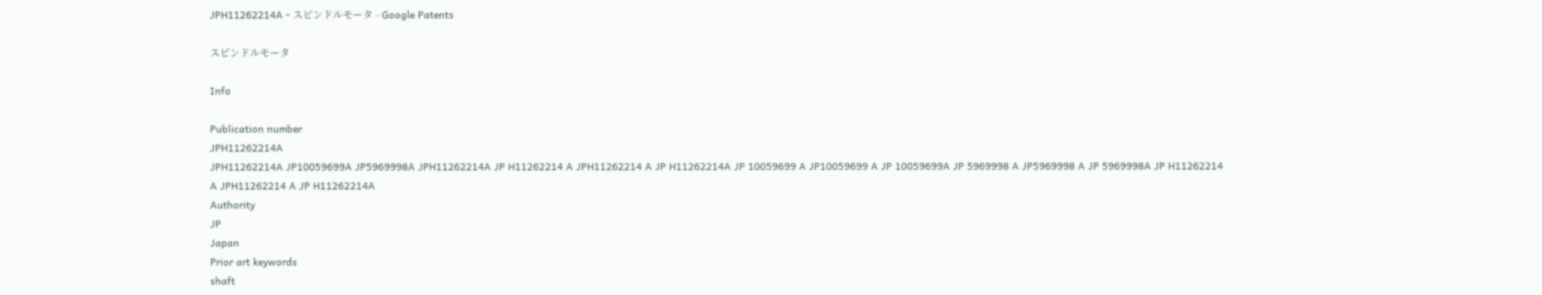JPH11262214A - スピンドルモータ - Google Patents

スピンドルモータ

Info

Publication number
JPH11262214A
JPH11262214A JP10059699A JP5969998A JPH11262214A JP H11262214 A JPH11262214 A JP H11262214A JP 10059699 A JP10059699 A JP 10059699A JP 5969998 A JP5969998 A JP 5969998A JP H11262214 A JPH11262214 A JP H11262214A
Authority
JP
Japan
Prior art keywords
shaft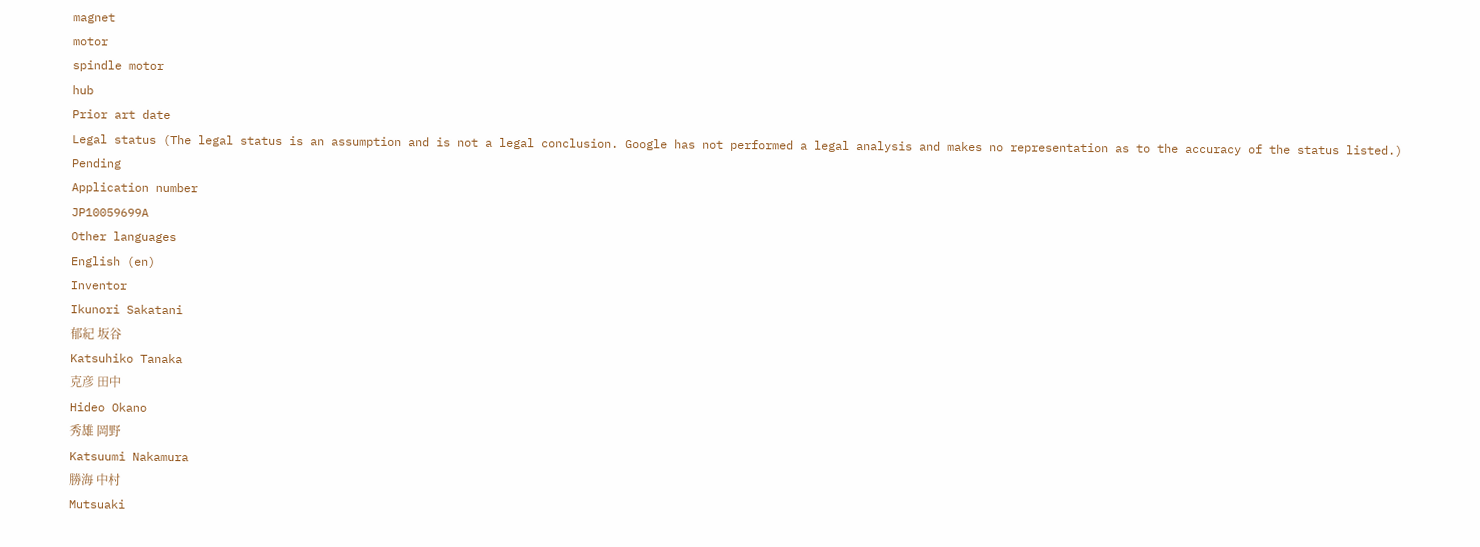magnet
motor
spindle motor
hub
Prior art date
Legal status (The legal status is an assumption and is not a legal conclusion. Google has not performed a legal analysis and makes no representation as to the accuracy of the status listed.)
Pending
Application number
JP10059699A
Other languages
English (en)
Inventor
Ikunori Sakatani
郁紀 坂谷
Katsuhiko Tanaka
克彦 田中
Hideo Okano
秀雄 岡野
Katsuumi Nakamura
勝海 中村
Mutsuaki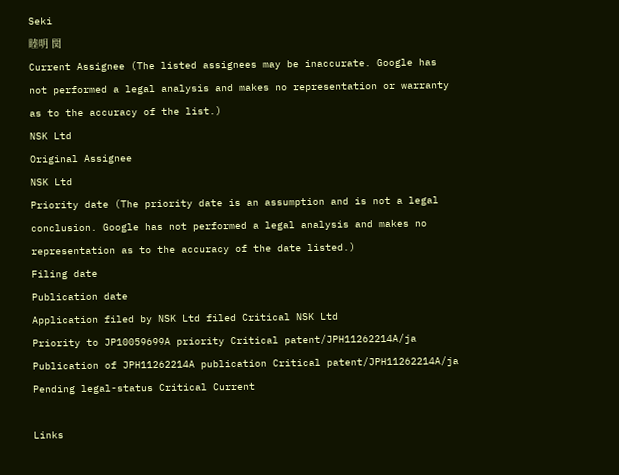Seki
睦明 関
Current Assignee (The listed assignees may be inaccurate. Google has not performed a legal analysis and makes no representation or warranty as to the accuracy of the list.)
NSK Ltd
Original Assignee
NSK Ltd
Priority date (The priority date is an assumption and is not a legal conclusion. Google has not performed a legal analysis and makes no representation as to the accuracy of the date listed.)
Filing date
Publication date
Application filed by NSK Ltd filed Critical NSK Ltd
Priority to JP10059699A priority Critical patent/JPH11262214A/ja
Publication of JPH11262214A publication Critical patent/JPH11262214A/ja
Pending legal-status Critical Current

Links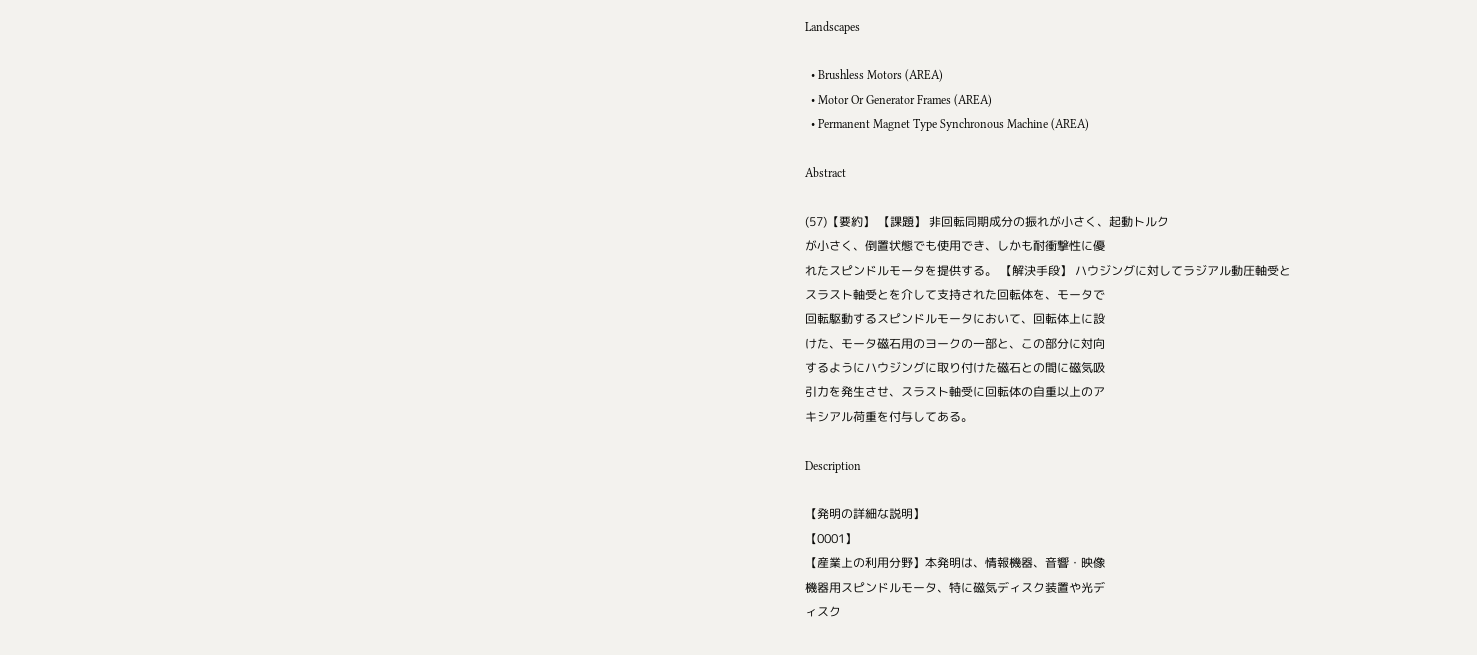Landscapes

  • Brushless Motors (AREA)
  • Motor Or Generator Frames (AREA)
  • Permanent Magnet Type Synchronous Machine (AREA)

Abstract

(57)【要約】 【課題】 非回転同期成分の振れが小さく、起動トルク
が小さく、倒置状態でも使用でき、しかも耐衝撃性に優
れたスピンドルモータを提供する。 【解決手段】 ハウジングに対してラジアル動圧軸受と
スラスト軸受とを介して支持された回転体を、モータで
回転駆動するスピンドルモータにおいて、回転体上に設
けた、モータ磁石用のヨークの一部と、この部分に対向
するようにハウジングに取り付けた磁石との間に磁気吸
引力を発生させ、スラスト軸受に回転体の自重以上のア
キシアル荷重を付与してある。

Description

【発明の詳細な説明】
【0001】
【産業上の利用分野】本発明は、情報機器、音響・映像
機器用スピンドルモータ、特に磁気ディスク装置や光デ
ィスク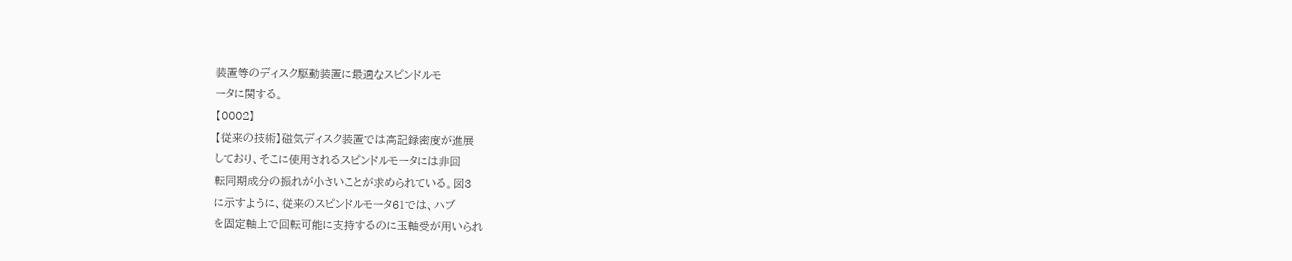装置等のディスク駆動装置に最適なスピンドルモ
ータに関する。
【0002】
【従来の技術】磁気ディスク装置では高記録密度が進展
しており、そこに使用されるスピンドルモータには非回
転同期成分の振れが小さいことが求められている。図3
に示すように、従来のスピンドルモータ61では、ハブ
を固定軸上で回転可能に支持するのに玉軸受が用いられ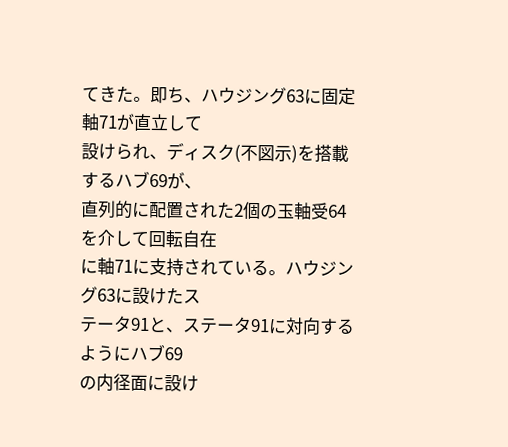てきた。即ち、ハウジング63に固定軸71が直立して
設けられ、ディスク(不図示)を搭載するハブ69が、
直列的に配置された2個の玉軸受64を介して回転自在
に軸71に支持されている。ハウジング63に設けたス
テータ91と、ステータ91に対向するようにハブ69
の内径面に設け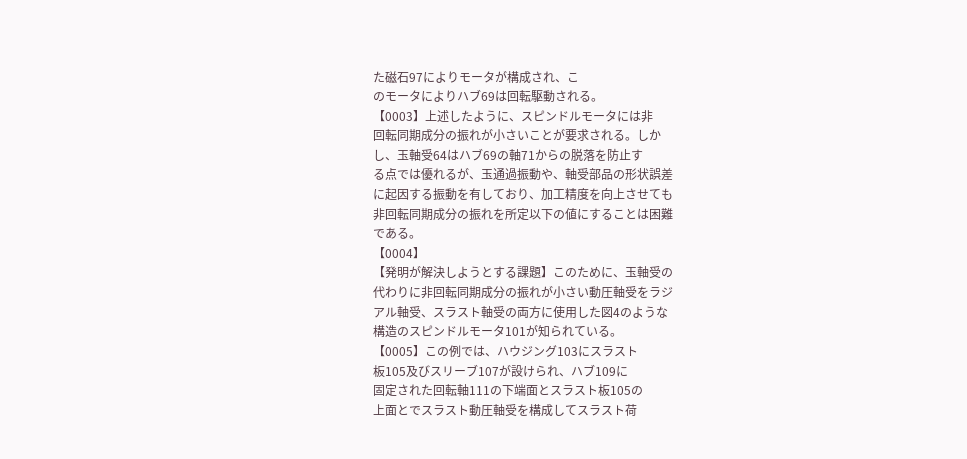た磁石97によりモータが構成され、こ
のモータによりハブ69は回転駆動される。
【0003】上述したように、スピンドルモータには非
回転同期成分の振れが小さいことが要求される。しか
し、玉軸受64はハブ69の軸71からの脱落を防止す
る点では優れるが、玉通過振動や、軸受部品の形状誤差
に起因する振動を有しており、加工精度を向上させても
非回転同期成分の振れを所定以下の値にすることは困難
である。
【0004】
【発明が解決しようとする課題】このために、玉軸受の
代わりに非回転同期成分の振れが小さい動圧軸受をラジ
アル軸受、スラスト軸受の両方に使用した図4のような
構造のスピンドルモータ101が知られている。
【0005】この例では、ハウジング103にスラスト
板105及びスリーブ107が設けられ、ハブ109に
固定された回転軸111の下端面とスラスト板105の
上面とでスラスト動圧軸受を構成してスラスト荷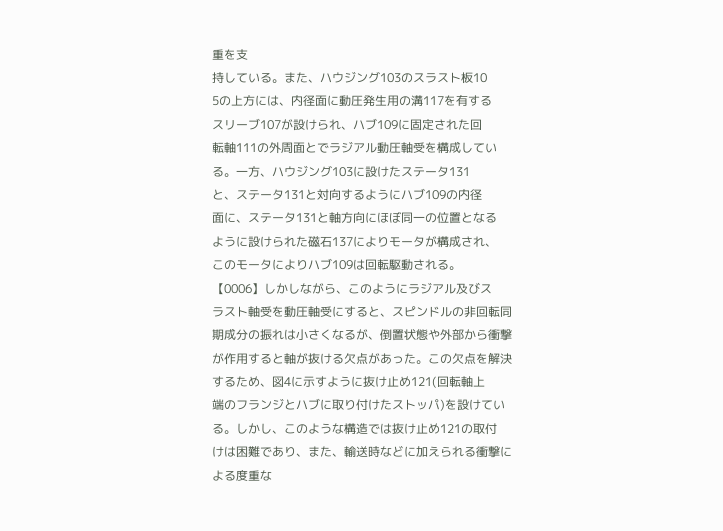重を支
持している。また、ハウジング103のスラスト板10
5の上方には、内径面に動圧発生用の溝117を有する
スリーブ107が設けられ、ハブ109に固定された回
転軸111の外周面とでラジアル動圧軸受を構成してい
る。一方、ハウジング103に設けたステータ131
と、ステータ131と対向するようにハブ109の内径
面に、ステータ131と軸方向にほぼ同一の位置となる
ように設けられた磁石137によりモータが構成され、
このモータによりハブ109は回転駆動される。
【0006】しかしながら、このようにラジアル及びス
ラスト軸受を動圧軸受にすると、スピンドルの非回転同
期成分の振れは小さくなるが、倒置状態や外部から衝撃
が作用すると軸が抜ける欠点があった。この欠点を解決
するため、図4に示すように抜け止め121(回転軸上
端のフランジとハブに取り付けたストッパ)を設けてい
る。しかし、このような構造では抜け止め121の取付
けは困難であり、また、輸送時などに加えられる衝撃に
よる度重な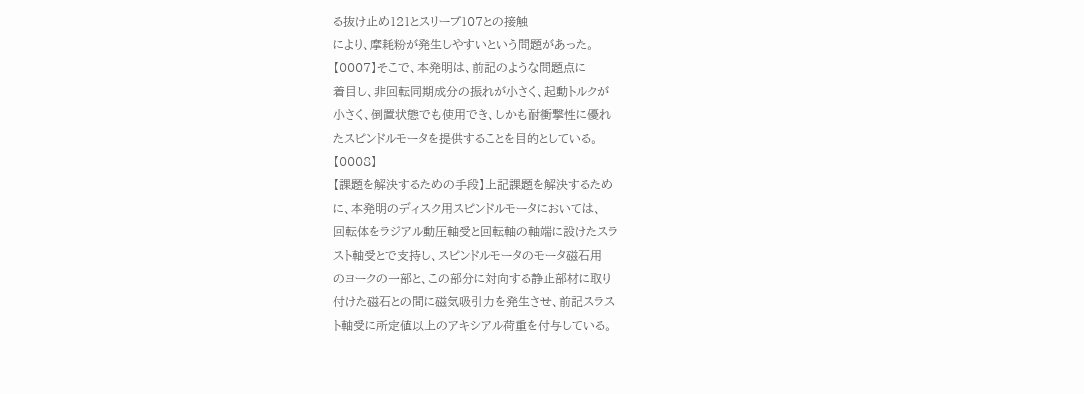る抜け止め121とスリーブ107との接触
により、摩耗粉が発生しやすいという問題があった。
【0007】そこで、本発明は、前記のような問題点に
着目し、非回転同期成分の振れが小さく、起動トルクが
小さく、倒置状態でも使用でき、しかも耐衝撃性に優れ
たスピンドルモータを提供することを目的としている。
【0008】
【課題を解決するための手段】上記課題を解決するため
に、本発明のディスク用スピンドルモータにおいては、
回転体をラジアル動圧軸受と回転軸の軸端に設けたスラ
スト軸受とで支持し、スピンドルモータのモータ磁石用
のヨークの一部と、この部分に対向する静止部材に取り
付けた磁石との間に磁気吸引力を発生させ、前記スラス
ト軸受に所定値以上のアキシアル荷重を付与している。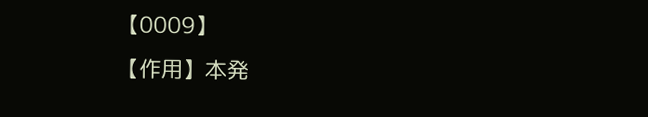【0009】
【作用】本発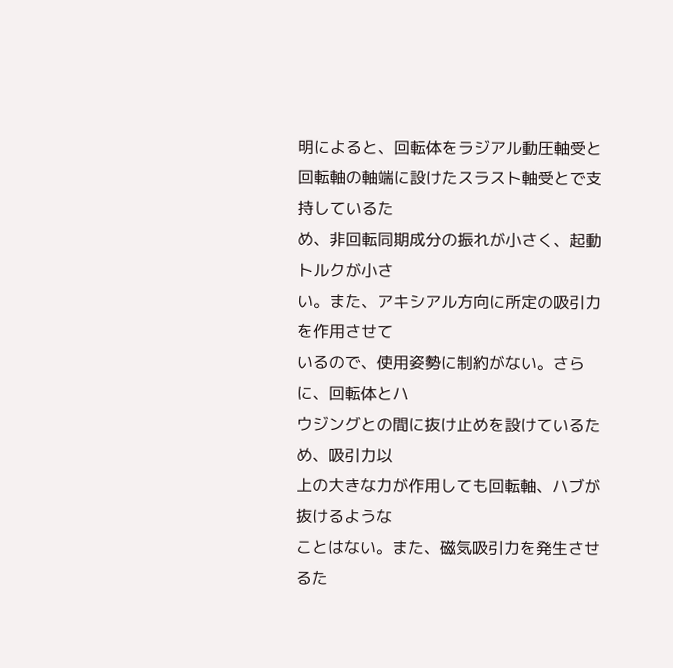明によると、回転体をラジアル動圧軸受と
回転軸の軸端に設けたスラスト軸受とで支持しているた
め、非回転同期成分の振れが小さく、起動トルクが小さ
い。また、アキシアル方向に所定の吸引力を作用させて
いるので、使用姿勢に制約がない。さらに、回転体とハ
ウジングとの間に抜け止めを設けているため、吸引力以
上の大きな力が作用しても回転軸、ハブが抜けるような
ことはない。また、磁気吸引力を発生させるた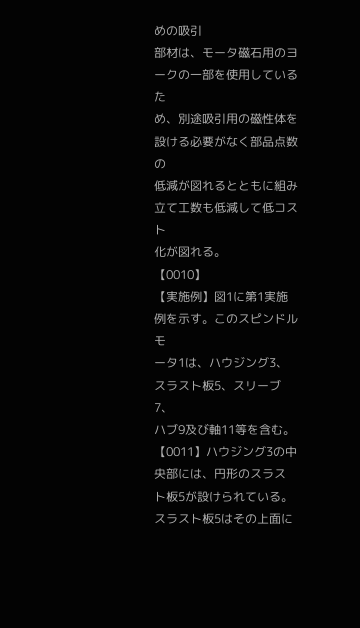めの吸引
部材は、モータ磁石用のヨークの一部を使用しているた
め、別途吸引用の磁性体を設ける必要がなく部品点数の
低減が図れるとともに組み立て工数も低減して低コスト
化が図れる。
【0010】
【実施例】図1に第1実施例を示す。このスピンドルモ
ータ1は、ハウジング3、スラスト板5、スリーブ7、
ハブ9及び軸11等を含む。
【0011】ハウジング3の中央部には、円形のスラス
ト板5が設けられている。スラスト板5はその上面に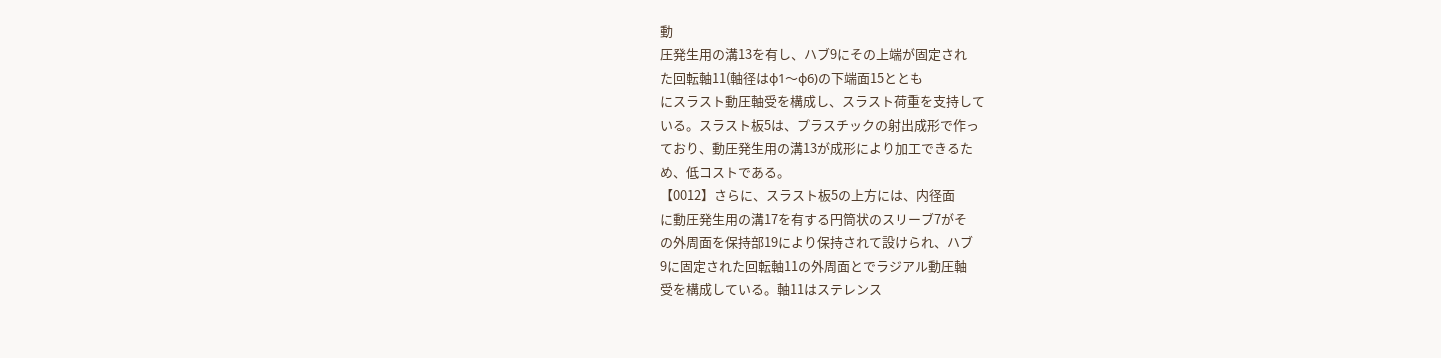動
圧発生用の溝13を有し、ハブ9にその上端が固定され
た回転軸11(軸径はφ1〜φ6)の下端面15ととも
にスラスト動圧軸受を構成し、スラスト荷重を支持して
いる。スラスト板5は、プラスチックの射出成形で作っ
ており、動圧発生用の溝13が成形により加工できるた
め、低コストである。
【0012】さらに、スラスト板5の上方には、内径面
に動圧発生用の溝17を有する円筒状のスリーブ7がそ
の外周面を保持部19により保持されて設けられ、ハブ
9に固定された回転軸11の外周面とでラジアル動圧軸
受を構成している。軸11はステレンス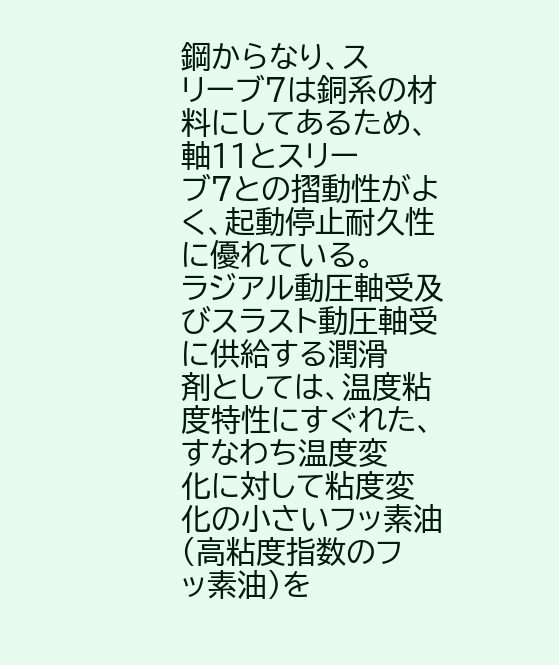鋼からなり、ス
リーブ7は銅系の材料にしてあるため、軸11とスリー
ブ7との摺動性がよく、起動停止耐久性に優れている。
ラジアル動圧軸受及びスラスト動圧軸受に供給する潤滑
剤としては、温度粘度特性にすぐれた、すなわち温度変
化に対して粘度変化の小さいフッ素油(高粘度指数のフ
ッ素油)を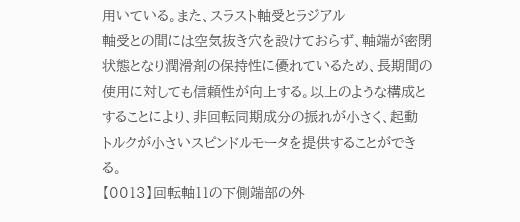用いている。また、スラスト軸受とラジアル
軸受との間には空気抜き穴を設けておらず、軸端が密閉
状態となり潤滑剤の保持性に優れているため、長期間の
使用に対しても信頼性が向上する。以上のような構成と
することにより、非回転同期成分の振れが小さく、起動
トルクが小さいスピンドルモータを提供することができ
る。
【0013】回転軸11の下側端部の外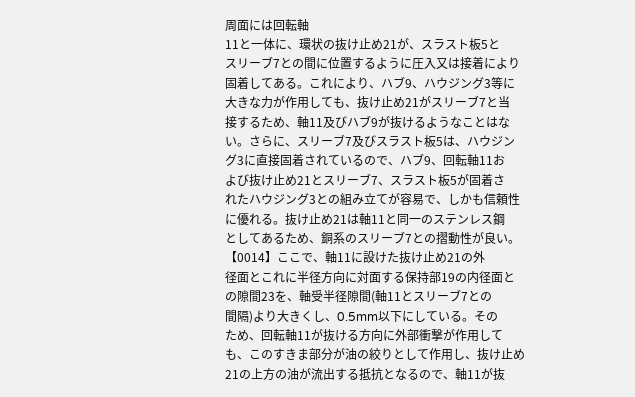周面には回転軸
11と一体に、環状の抜け止め21が、スラスト板5と
スリーブ7との間に位置するように圧入又は接着により
固着してある。これにより、ハブ9、ハウジング3等に
大きな力が作用しても、抜け止め21がスリーブ7と当
接するため、軸11及びハブ9が抜けるようなことはな
い。さらに、スリーブ7及びスラスト板5は、ハウジン
グ3に直接固着されているので、ハブ9、回転軸11お
よび抜け止め21とスリーブ7、スラスト板5が固着さ
れたハウジング3との組み立てが容易で、しかも信頼性
に優れる。抜け止め21は軸11と同一のステンレス鋼
としてあるため、銅系のスリーブ7との摺動性が良い。
【0014】ここで、軸11に設けた抜け止め21の外
径面とこれに半径方向に対面する保持部19の内径面と
の隙間23を、軸受半径隙間(軸11とスリーブ7との
間隔)より大きくし、0.5mm以下にしている。その
ため、回転軸11が抜ける方向に外部衝撃が作用して
も、このすきま部分が油の絞りとして作用し、抜け止め
21の上方の油が流出する抵抗となるので、軸11が抜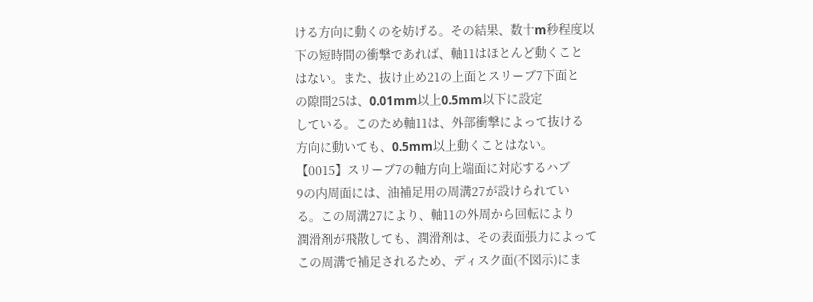ける方向に動くのを妨げる。その結果、数十m秒程度以
下の短時間の衝撃であれば、軸11はほとんど動くこと
はない。また、抜け止め21の上面とスリーブ7下面と
の隙間25は、0.01mm以上0.5mm以下に設定
している。このため軸11は、外部衝撃によって抜ける
方向に動いても、0.5mm以上動くことはない。
【0015】スリーブ7の軸方向上端面に対応するハブ
9の内周面には、油補足用の周溝27が設けられてい
る。この周溝27により、軸11の外周から回転により
潤滑剤が飛散しても、潤滑剤は、その表面張力によって
この周溝で補足されるため、ディスク面(不図示)にま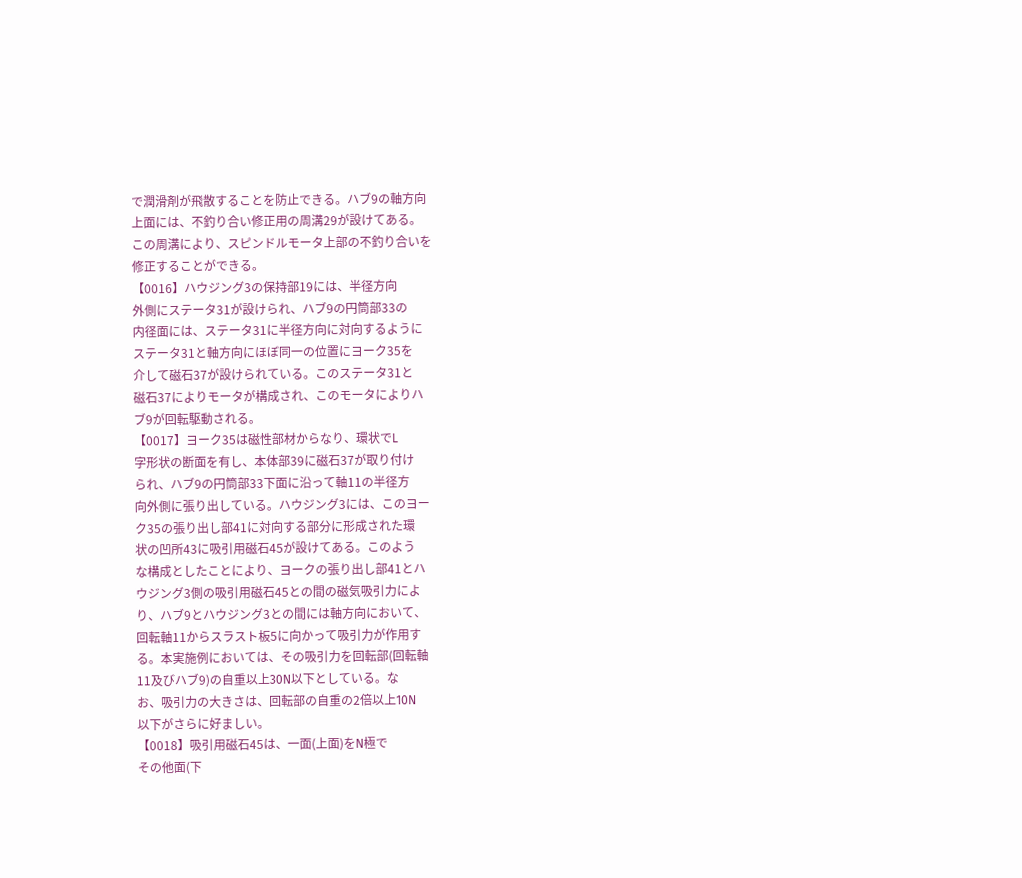で潤滑剤が飛散することを防止できる。ハブ9の軸方向
上面には、不釣り合い修正用の周溝29が設けてある。
この周溝により、スピンドルモータ上部の不釣り合いを
修正することができる。
【0016】ハウジング3の保持部19には、半径方向
外側にステータ31が設けられ、ハブ9の円筒部33の
内径面には、ステータ31に半径方向に対向するように
ステータ31と軸方向にほぼ同一の位置にヨーク35を
介して磁石37が設けられている。このステータ31と
磁石37によりモータが構成され、このモータによりハ
ブ9が回転駆動される。
【0017】ヨーク35は磁性部材からなり、環状でL
字形状の断面を有し、本体部39に磁石37が取り付け
られ、ハブ9の円筒部33下面に沿って軸11の半径方
向外側に張り出している。ハウジング3には、このヨー
ク35の張り出し部41に対向する部分に形成された環
状の凹所43に吸引用磁石45が設けてある。このよう
な構成としたことにより、ヨークの張り出し部41とハ
ウジング3側の吸引用磁石45との間の磁気吸引力によ
り、ハブ9とハウジング3との間には軸方向において、
回転軸11からスラスト板5に向かって吸引力が作用す
る。本実施例においては、その吸引力を回転部(回転軸
11及びハブ9)の自重以上30N以下としている。な
お、吸引力の大きさは、回転部の自重の2倍以上10N
以下がさらに好ましい。
【0018】吸引用磁石45は、一面(上面)をN極で
その他面(下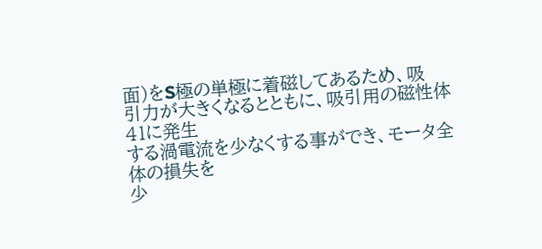面)をS極の単極に着磁してあるため、吸
引力が大きくなるとともに、吸引用の磁性体41に発生
する渦電流を少なくする事ができ、モータ全体の損失を
少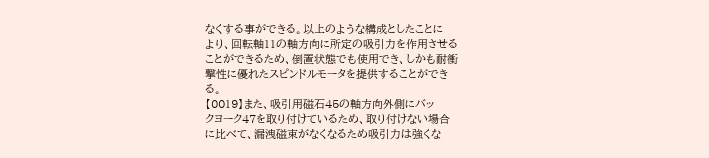なくする事ができる。以上のような構成としたことに
より、回転軸11の軸方向に所定の吸引力を作用させる
ことができるため、倒置状態でも使用でき、しかも耐衝
撃性に優れたスピンドルモータを提供することができ
る。
【0019】また、吸引用磁石45の軸方向外側にバッ
クヨーク47を取り付けているため、取り付けない場合
に比べて、漏洩磁束がなくなるため吸引力は強くな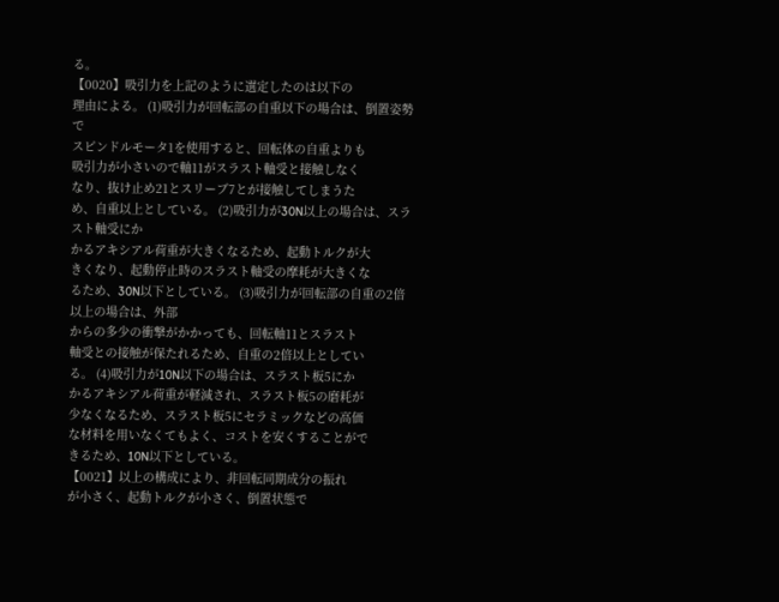る。
【0020】吸引力を上記のように選定したのは以下の
理由による。 (1)吸引力が回転部の自重以下の場合は、倒置姿勢で
スピンドルモータ1を使用すると、回転体の自重よりも
吸引力が小さいので軸11がスラスト軸受と接触しなく
なり、抜け止め21とスリーブ7とが接触してしまうた
め、自重以上としている。 (2)吸引力が30N以上の場合は、スラスト軸受にか
かるアキシアル荷重が大きくなるため、起動トルクが大
きくなり、起動停止時のスラスト軸受の摩耗が大きくな
るため、30N以下としている。 (3)吸引力が回転部の自重の2倍以上の場合は、外部
からの多少の衝撃がかかっても、回転軸11とスラスト
軸受との接触が保たれるため、自重の2倍以上としてい
る。 (4)吸引力が10N以下の場合は、スラスト板5にか
かるアキシアル荷重が軽減され、スラスト板5の磨耗が
少なくなるため、スラスト板5にセラミックなどの高価
な材料を用いなくてもよく、コストを安くすることがで
きるため、10N以下としている。
【0021】以上の構成により、非回転同期成分の振れ
が小さく、起動トルクが小さく、倒置状態で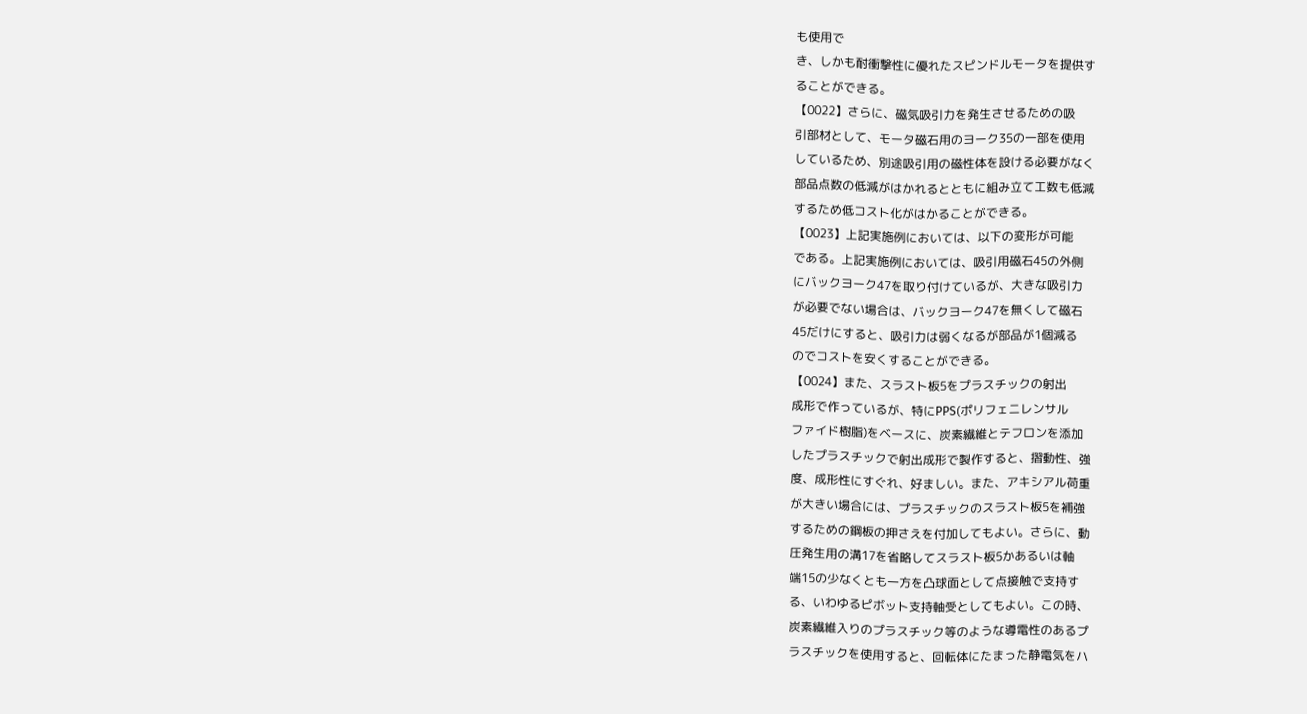も使用で
き、しかも耐衝撃性に優れたスピンドルモータを提供す
ることができる。
【0022】さらに、磁気吸引力を発生させるための吸
引部材として、モータ磁石用のヨーク35の一部を使用
しているため、別途吸引用の磁性体を設ける必要がなく
部品点数の低減がはかれるとともに組み立て工数も低減
するため低コスト化がはかることができる。
【0023】上記実施例においては、以下の変形が可能
である。上記実施例においては、吸引用磁石45の外側
にバックヨーク47を取り付けているが、大きな吸引力
が必要でない場合は、バックヨーク47を無くして磁石
45だけにすると、吸引力は弱くなるが部品が1個減る
のでコストを安くすることができる。
【0024】また、スラスト板5をプラスチックの射出
成形で作っているが、特にPPS(ポリフェニレンサル
ファイド樹脂)をベースに、炭素繊維とテフロンを添加
したプラスチックで射出成形で製作すると、摺動性、強
度、成形性にすぐれ、好ましい。また、アキシアル荷重
が大きい場合には、プラスチックのスラスト板5を補強
するための鋼板の押さえを付加してもよい。さらに、動
圧発生用の溝17を省略してスラスト板5かあるいは軸
端15の少なくとも一方を凸球面として点接触で支持す
る、いわゆるピボット支持軸受としてもよい。この時、
炭素繊維入りのプラスチック等のような導電性のあるプ
ラスチックを使用すると、回転体にたまった静電気をハ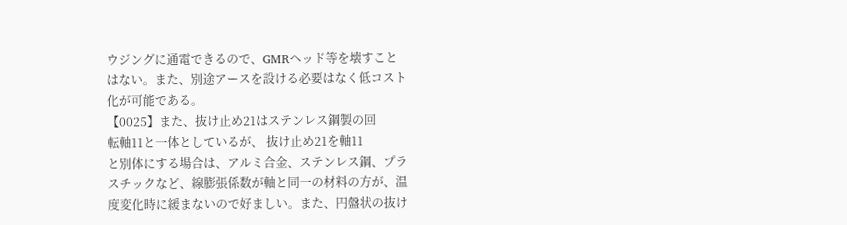ウジングに通電できるので、GMRヘッド等を壊すこと
はない。また、別途アースを設ける必要はなく低コスト
化が可能である。
【0025】また、抜け止め21はステンレス鋼製の回
転軸11と一体としているが、 抜け止め21を軸11
と別体にする場合は、アルミ合金、ステンレス鋼、プラ
スチックなど、線膨張係数が軸と同一の材料の方が、温
度変化時に緩まないので好ましい。また、円盤状の抜け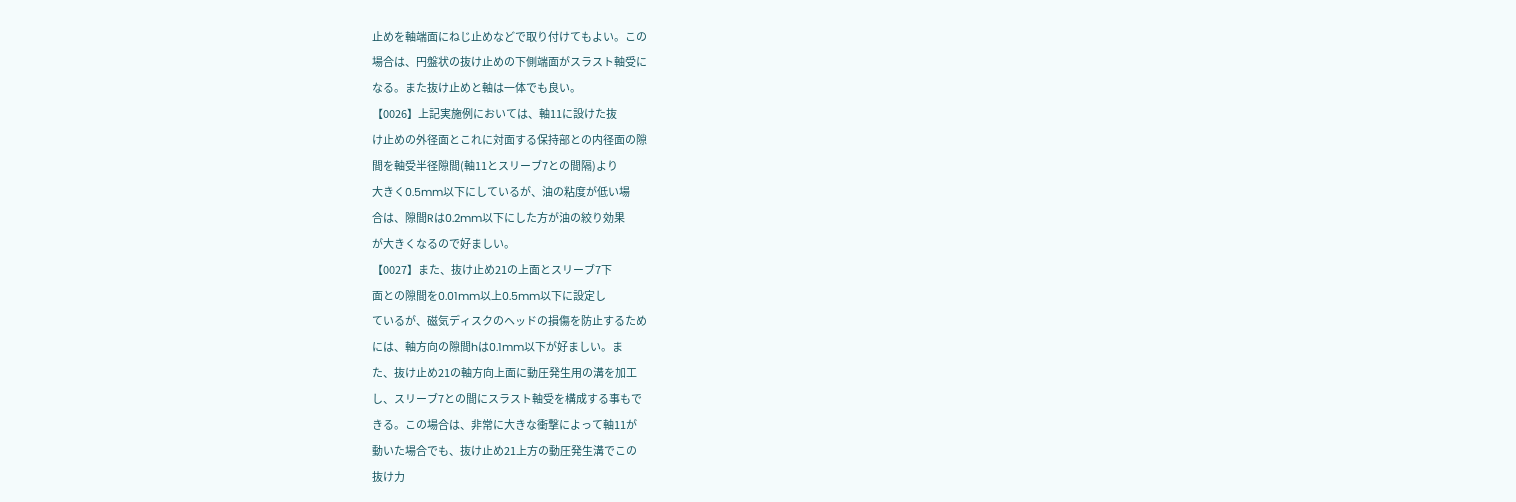止めを軸端面にねじ止めなどで取り付けてもよい。この
場合は、円盤状の抜け止めの下側端面がスラスト軸受に
なる。また抜け止めと軸は一体でも良い。
【0026】上記実施例においては、軸11に設けた抜
け止めの外径面とこれに対面する保持部との内径面の隙
間を軸受半径隙間(軸11とスリーブ7との間隔)より
大きく0.5mm以下にしているが、油の粘度が低い場
合は、隙間Rは0.2mm以下にした方が油の絞り効果
が大きくなるので好ましい。
【0027】また、抜け止め21の上面とスリーブ7下
面との隙間を0.01mm以上0.5mm以下に設定し
ているが、磁気ディスクのヘッドの損傷を防止するため
には、軸方向の隙間hは0.1mm以下が好ましい。ま
た、抜け止め21の軸方向上面に動圧発生用の溝を加工
し、スリーブ7との間にスラスト軸受を構成する事もで
きる。この場合は、非常に大きな衝撃によって軸11が
動いた場合でも、抜け止め21上方の動圧発生溝でこの
抜け力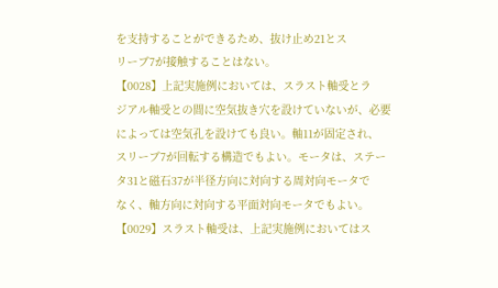を支持することができるため、抜け止め21とス
リーブ7が接触することはない。
【0028】上記実施例においては、スラスト軸受とラ
ジアル軸受との間に空気抜き穴を設けていないが、必要
によっては空気孔を設けても良い。軸11が固定され、
スリーブ7が回転する構造でもよい。モータは、ステー
タ31と磁石37が半径方向に対向する周対向モータで
なく、軸方向に対向する平面対向モータでもよい。
【0029】スラスト軸受は、上記実施例においてはス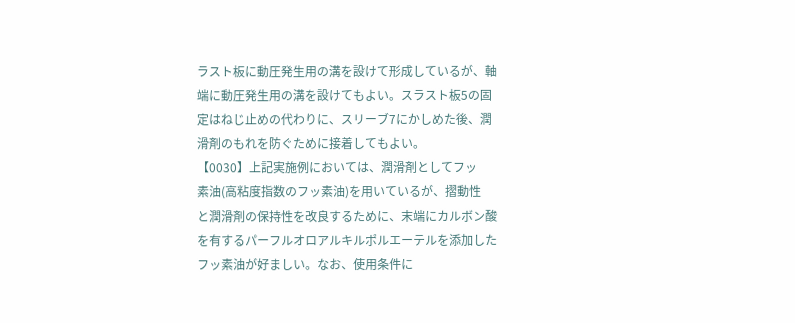ラスト板に動圧発生用の溝を設けて形成しているが、軸
端に動圧発生用の溝を設けてもよい。スラスト板5の固
定はねじ止めの代わりに、スリーブ7にかしめた後、潤
滑剤のもれを防ぐために接着してもよい。
【0030】上記実施例においては、潤滑剤としてフッ
素油(高粘度指数のフッ素油)を用いているが、摺動性
と潤滑剤の保持性を改良するために、末端にカルボン酸
を有するパーフルオロアルキルポルエーテルを添加した
フッ素油が好ましい。なお、使用条件に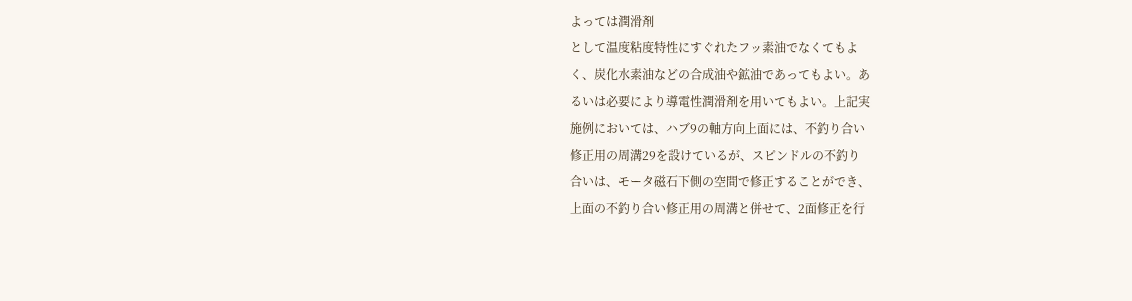よっては潤滑剤
として温度粘度特性にすぐれたフッ素油でなくてもよ
く、炭化水素油などの合成油や鉱油であってもよい。あ
るいは必要により導電性潤滑剤を用いてもよい。上記実
施例においては、ハブ9の軸方向上面には、不釣り合い
修正用の周溝29を設けているが、スピンドルの不釣り
合いは、モータ磁石下側の空間で修正することができ、
上面の不釣り合い修正用の周溝と併せて、2面修正を行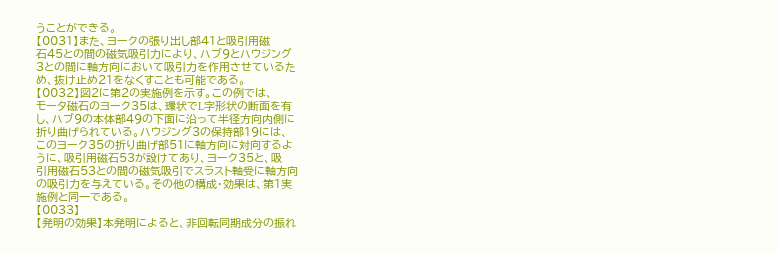うことができる。
【0031】また、ヨークの張り出し部41と吸引用磁
石45との間の磁気吸引力により、ハブ9とハウジング
3との間に軸方向において吸引力を作用させているた
め、抜け止め21をなくすことも可能である。
【0032】図2に第2の実施例を示す。この例では、
モータ磁石のヨーク35は、環状でL字形状の断面を有
し、ハブ9の本体部49の下面に沿って半径方向内側に
折り曲げられている。ハウジング3の保持部19には、
このヨーク35の折り曲げ部51に軸方向に対向するよ
うに、吸引用磁石53が設けてあり、ヨーク35と、吸
引用磁石53との間の磁気吸引でスラスト軸受に軸方向
の吸引力を与えている。その他の構成・効果は、第1実
施例と同一である。
【0033】
【発明の効果】本発明によると、非回転同期成分の振れ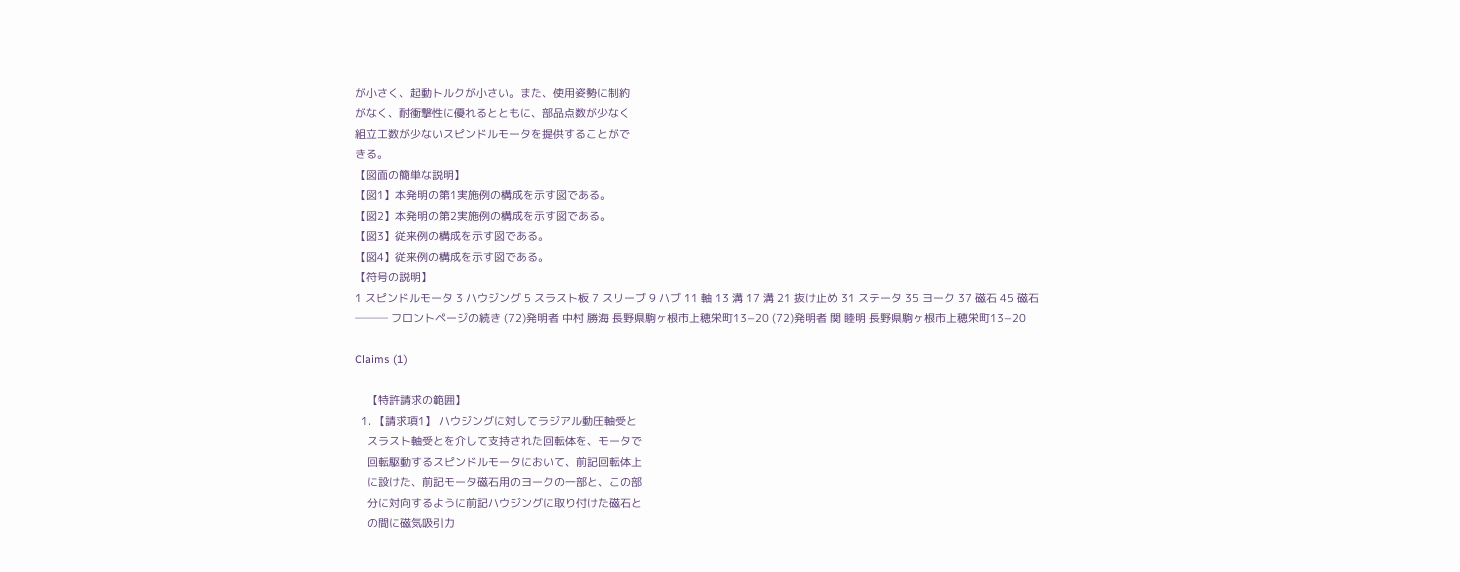が小さく、起動トルクが小さい。また、使用姿勢に制約
がなく、耐衝撃性に優れるとともに、部品点数が少なく
組立工数が少ないスピンドルモータを提供することがで
きる。
【図面の簡単な説明】
【図1】本発明の第1実施例の構成を示す図である。
【図2】本発明の第2実施例の構成を示す図である。
【図3】従来例の構成を示す図である。
【図4】従来例の構成を示す図である。
【符号の説明】
1 スピンドルモータ 3 ハウジング 5 スラスト板 7 スリーブ 9 ハブ 11 軸 13 溝 17 溝 21 抜け止め 31 ステータ 35 ヨーク 37 磁石 45 磁石
─── フロントページの続き (72)発明者 中村 勝海 長野県駒ヶ根市上穂栄町13−20 (72)発明者 関 睦明 長野県駒ヶ根市上穂栄町13−20

Claims (1)

    【特許請求の範囲】
  1. 【請求項1】 ハウジングに対してラジアル動圧軸受と
    スラスト軸受とを介して支持された回転体を、モータで
    回転駆動するスピンドルモータにおいて、前記回転体上
    に設けた、前記モータ磁石用のヨークの一部と、この部
    分に対向するように前記ハウジングに取り付けた磁石と
    の間に磁気吸引力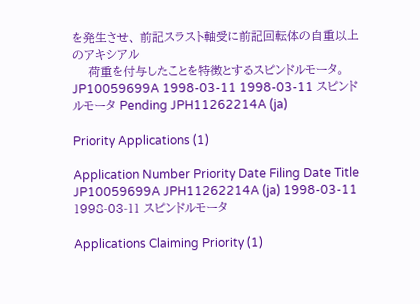を発生させ、 前記スラスト軸受に前記回転体の自重以上のアキシアル
    荷重を付与したことを特徴とするスピンドルモータ。
JP10059699A 1998-03-11 1998-03-11 スピンドルモータ Pending JPH11262214A (ja)

Priority Applications (1)

Application Number Priority Date Filing Date Title
JP10059699A JPH11262214A (ja) 1998-03-11 1998-03-11 スピンドルモータ

Applications Claiming Priority (1)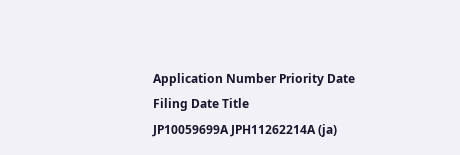Application Number Priority Date Filing Date Title
JP10059699A JPH11262214A (ja)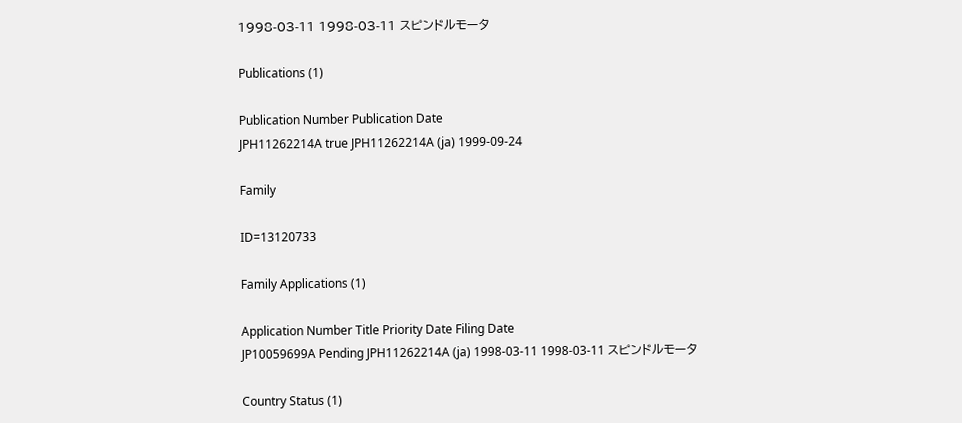1998-03-11 1998-03-11 スピンドルモータ

Publications (1)

Publication Number Publication Date
JPH11262214A true JPH11262214A (ja) 1999-09-24

Family

ID=13120733

Family Applications (1)

Application Number Title Priority Date Filing Date
JP10059699A Pending JPH11262214A (ja) 1998-03-11 1998-03-11 スピンドルモータ

Country Status (1)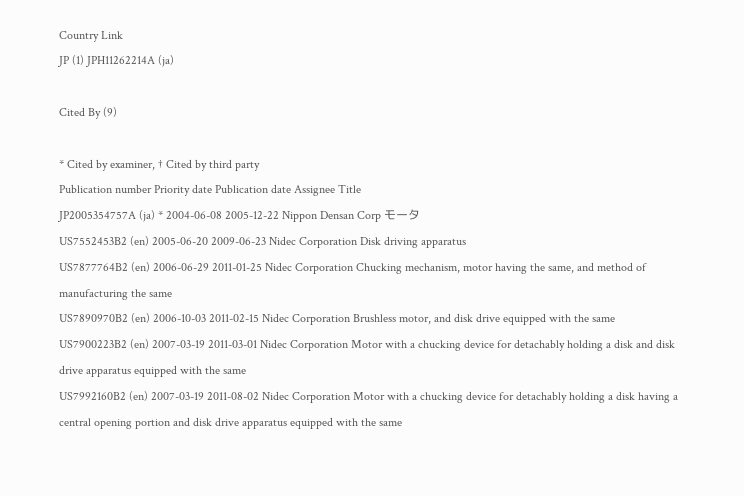Country Link
JP (1) JPH11262214A (ja)

Cited By (9)

* Cited by examiner, † Cited by third party
Publication number Priority date Publication date Assignee Title
JP2005354757A (ja) * 2004-06-08 2005-12-22 Nippon Densan Corp モータ
US7552453B2 (en) 2005-06-20 2009-06-23 Nidec Corporation Disk driving apparatus
US7877764B2 (en) 2006-06-29 2011-01-25 Nidec Corporation Chucking mechanism, motor having the same, and method of manufacturing the same
US7890970B2 (en) 2006-10-03 2011-02-15 Nidec Corporation Brushless motor, and disk drive equipped with the same
US7900223B2 (en) 2007-03-19 2011-03-01 Nidec Corporation Motor with a chucking device for detachably holding a disk and disk drive apparatus equipped with the same
US7992160B2 (en) 2007-03-19 2011-08-02 Nidec Corporation Motor with a chucking device for detachably holding a disk having a central opening portion and disk drive apparatus equipped with the same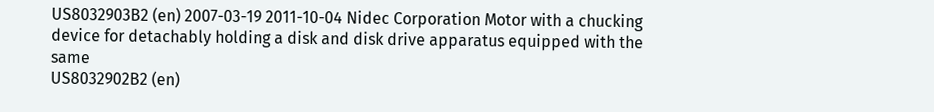US8032903B2 (en) 2007-03-19 2011-10-04 Nidec Corporation Motor with a chucking device for detachably holding a disk and disk drive apparatus equipped with the same
US8032902B2 (en)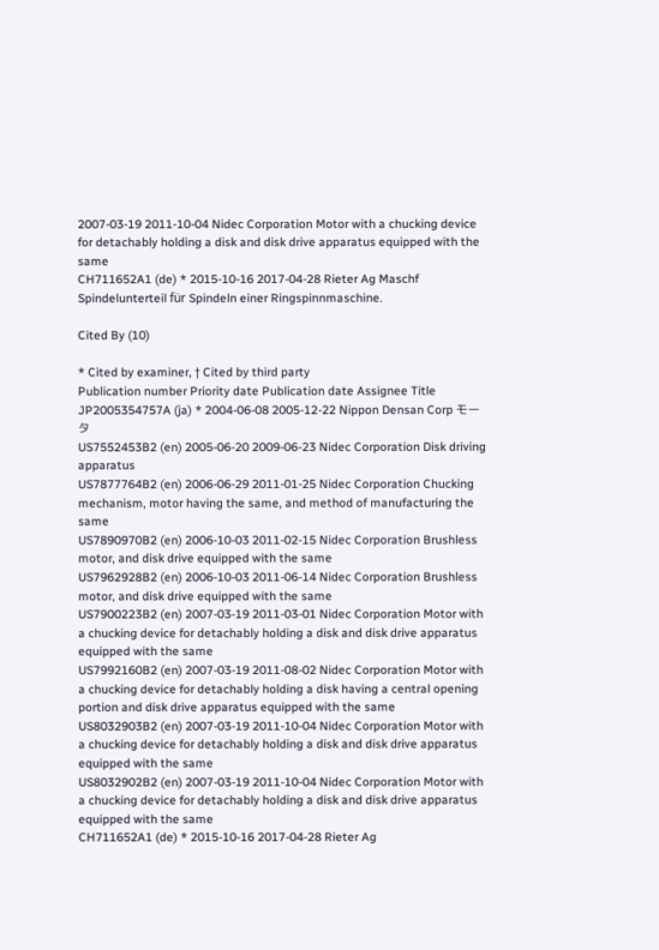2007-03-19 2011-10-04 Nidec Corporation Motor with a chucking device for detachably holding a disk and disk drive apparatus equipped with the same
CH711652A1 (de) * 2015-10-16 2017-04-28 Rieter Ag Maschf Spindelunterteil für Spindeln einer Ringspinnmaschine.

Cited By (10)

* Cited by examiner, † Cited by third party
Publication number Priority date Publication date Assignee Title
JP2005354757A (ja) * 2004-06-08 2005-12-22 Nippon Densan Corp モータ
US7552453B2 (en) 2005-06-20 2009-06-23 Nidec Corporation Disk driving apparatus
US7877764B2 (en) 2006-06-29 2011-01-25 Nidec Corporation Chucking mechanism, motor having the same, and method of manufacturing the same
US7890970B2 (en) 2006-10-03 2011-02-15 Nidec Corporation Brushless motor, and disk drive equipped with the same
US7962928B2 (en) 2006-10-03 2011-06-14 Nidec Corporation Brushless motor, and disk drive equipped with the same
US7900223B2 (en) 2007-03-19 2011-03-01 Nidec Corporation Motor with a chucking device for detachably holding a disk and disk drive apparatus equipped with the same
US7992160B2 (en) 2007-03-19 2011-08-02 Nidec Corporation Motor with a chucking device for detachably holding a disk having a central opening portion and disk drive apparatus equipped with the same
US8032903B2 (en) 2007-03-19 2011-10-04 Nidec Corporation Motor with a chucking device for detachably holding a disk and disk drive apparatus equipped with the same
US8032902B2 (en) 2007-03-19 2011-10-04 Nidec Corporation Motor with a chucking device for detachably holding a disk and disk drive apparatus equipped with the same
CH711652A1 (de) * 2015-10-16 2017-04-28 Rieter Ag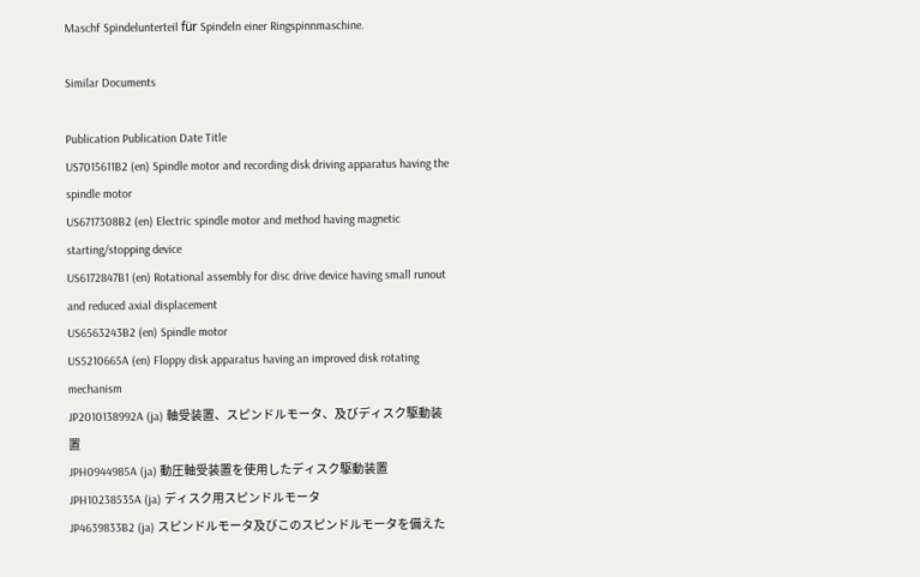Maschf Spindelunterteil für Spindeln einer Ringspinnmaschine.

Similar Documents

Publication Publication Date Title
US7015611B2 (en) Spindle motor and recording disk driving apparatus having the spindle motor
US6717308B2 (en) Electric spindle motor and method having magnetic starting/stopping device
US6172847B1 (en) Rotational assembly for disc drive device having small runout and reduced axial displacement
US6563243B2 (en) Spindle motor
US5210665A (en) Floppy disk apparatus having an improved disk rotating mechanism
JP2010138992A (ja) 軸受装置、スピンドルモータ、及びディスク駆動装置
JPH0944985A (ja) 動圧軸受装置を使用したディスク駆動装置
JPH10238535A (ja) ディスク用スピンドルモータ
JP4639833B2 (ja) スピンドルモータ及びこのスピンドルモータを備えた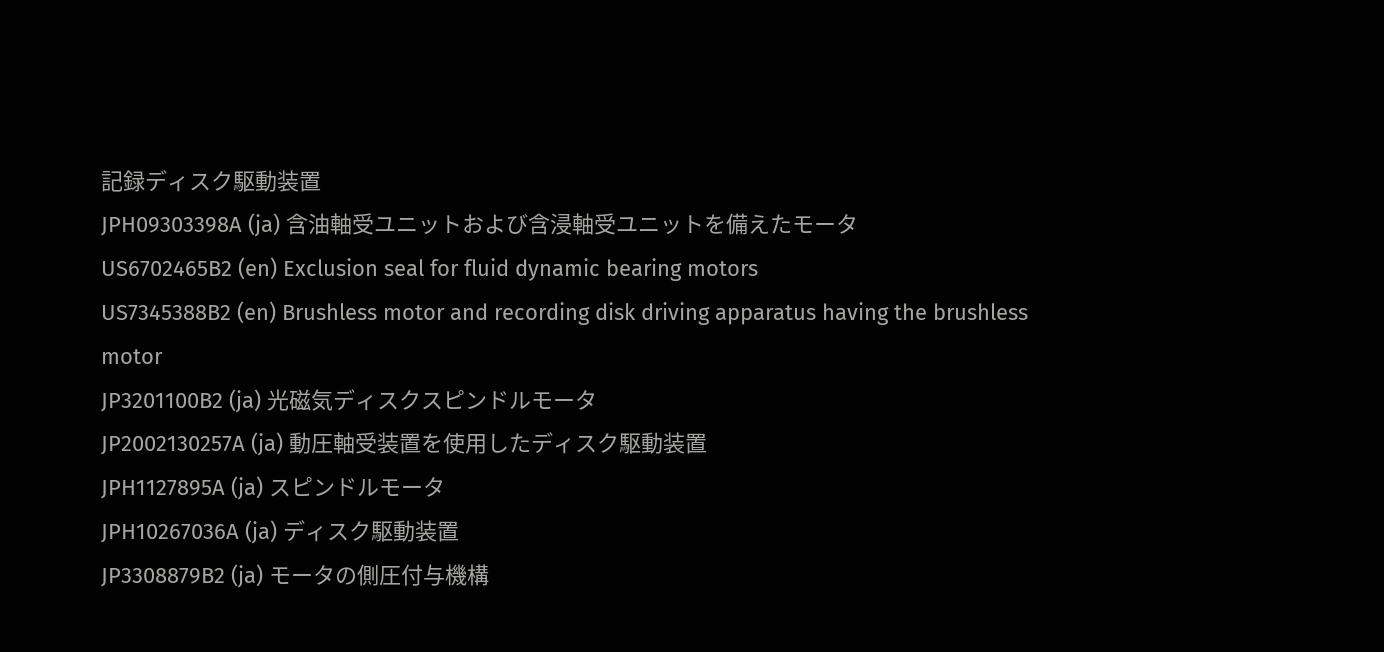記録ディスク駆動装置
JPH09303398A (ja) 含油軸受ユニットおよび含浸軸受ユニットを備えたモータ
US6702465B2 (en) Exclusion seal for fluid dynamic bearing motors
US7345388B2 (en) Brushless motor and recording disk driving apparatus having the brushless motor
JP3201100B2 (ja) 光磁気ディスクスピンドルモータ
JP2002130257A (ja) 動圧軸受装置を使用したディスク駆動装置
JPH1127895A (ja) スピンドルモータ
JPH10267036A (ja) ディスク駆動装置
JP3308879B2 (ja) モータの側圧付与機構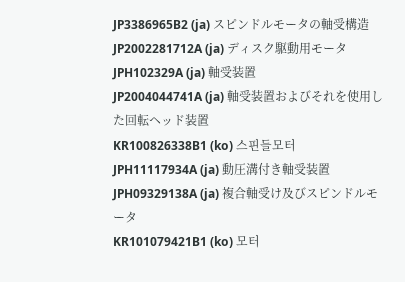JP3386965B2 (ja) スピンドルモータの軸受構造
JP2002281712A (ja) ディスク駆動用モータ
JPH102329A (ja) 軸受装置
JP2004044741A (ja) 軸受装置およびそれを使用した回転ヘッド装置
KR100826338B1 (ko) 스핀들모터
JPH11117934A (ja) 動圧溝付き軸受装置
JPH09329138A (ja) 複合軸受け及びスピンドルモータ
KR101079421B1 (ko) 모터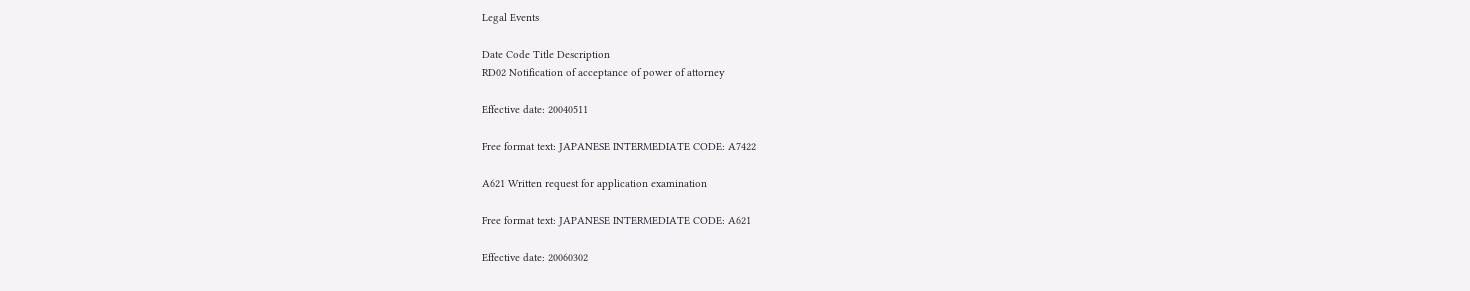Legal Events

Date Code Title Description
RD02 Notification of acceptance of power of attorney

Effective date: 20040511

Free format text: JAPANESE INTERMEDIATE CODE: A7422

A621 Written request for application examination

Free format text: JAPANESE INTERMEDIATE CODE: A621

Effective date: 20060302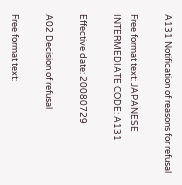A131 Notification of reasons for refusal

Free format text: JAPANESE INTERMEDIATE CODE: A131

Effective date: 20080729

A02 Decision of refusal

Free format text: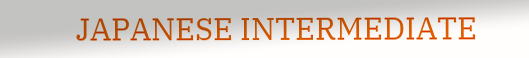JAPANESE INTERMEDIATE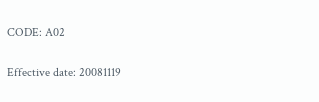CODE: A02

Effective date: 20081119